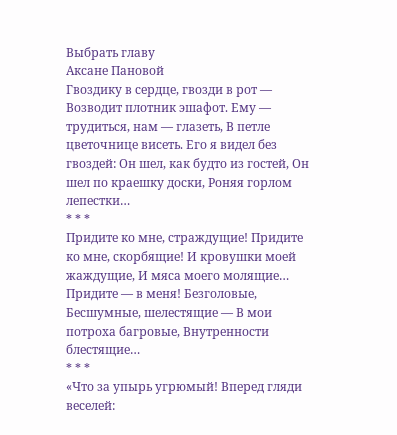Выбрать главу
Аксане Пановой
Гвоздику в сердце, гвозди в рот — Возводит плотник эшафот. Ему — трудиться, нам — глазеть, В петле цветочнице висеть. Его я видел без гвоздей: Он шел, как будто из гостей, Он шел по краешку доски, Роняя горлом лепестки…
* * *
Придите ко мне, страждущие! Придите ко мне, скорбящие! И кровушки моей жаждущие, И мяса моего молящие… Придите — в меня! Безголовые, Бесшумные, шелестящие — В мои потроха багровые, Внутренности блестящие…
* * *
«Что за упырь угрюмый! Вперед гляди веселей: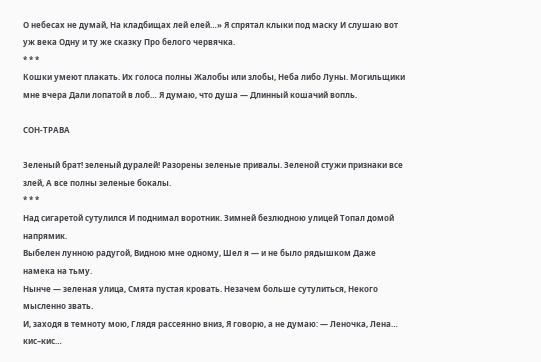О небесах не думай, На кладбищах лей елей…» Я спрятал клыки под маску И слушаю вот уж века Одну и ту же сказку Про белого червячка.
* * *
Кошки умеют плакать. Их голоса полны Жалобы или злобы, Неба либо Луны. Могильщики мне вчера Дали лопатой в лоб… Я думаю, что душа — Длинный кошачий вопль.

СОН-ТРАВА

Зеленый брат! зеленый дуралей! Разорены зеленые привалы. Зеленой стужи признаки все злей, А все полны зеленые бокалы.
* * *
Над сигаретой сутулился И поднимал воротник. Зимней безлюдною улицей Топал домой напрямик.
Выбелен лунною радугой, Видною мне одному, Шел я — и не было рядышком Даже намека на тьму.
Нынче — зеленая улица, Смята пустая кровать. Незачем больше сутулиться, Некого мысленно звать.
И, заходя в темноту мою, Глядя рассеянно вниз, Я говорю, а не думаю: — Леночка, Лена… кис–кис…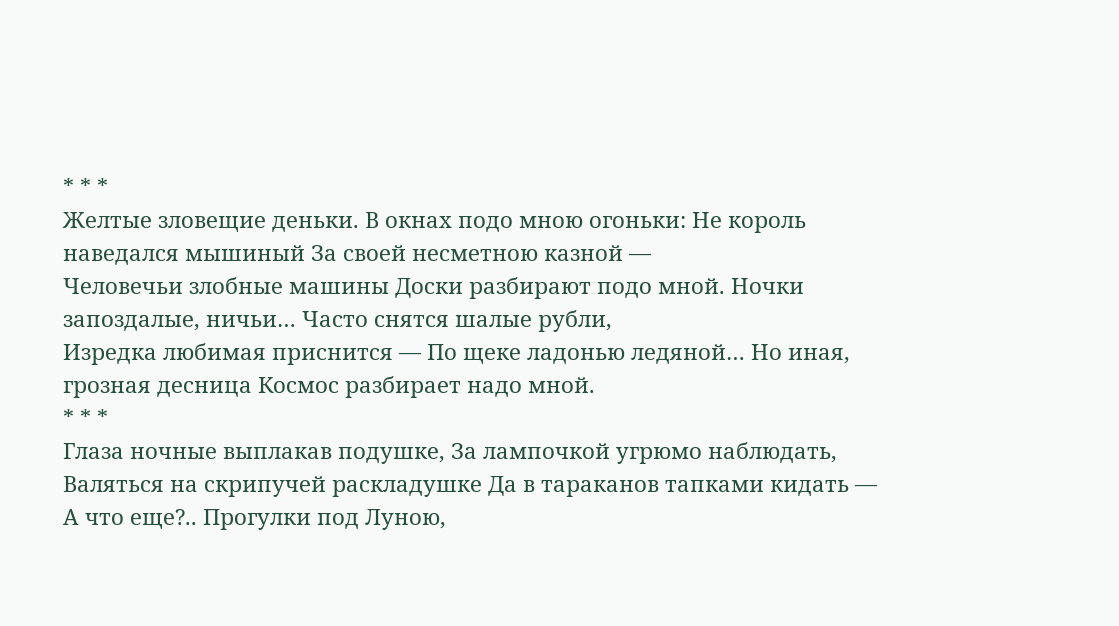* * *
Желтые зловещие деньки. В окнах подо мною огоньки: Не король наведался мышиный За своей несметною казной —
Человечьи злобные машины Доски разбирают подо мной. Ночки запоздалые, ничьи… Часто снятся шалые рубли,
Изредка любимая приснится — По щеке ладонью ледяной… Но иная, грозная десница Космос разбирает надо мной.
* * *
Глаза ночные выплакав подушке, За лампочкой угрюмо наблюдать, Валяться на скрипучей раскладушке Да в тараканов тапками кидать — А что еще?.. Прогулки под Луною,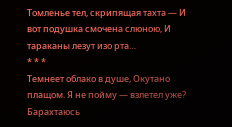Томленье тел, скрипящая тахта — И вот подушка смочена слюною, И тараканы лезут изо рта…
* * *
Темнеет облако в душе, Окутано плащом. Я не пойму — взлетел уже? Барахтаюсь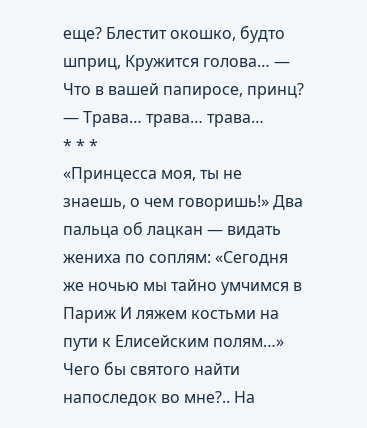еще? Блестит окошко, будто шприц, Кружится голова… — Что в вашей папиросе, принц? — Трава… трава… трава…
* * *
«Принцесса моя, ты не знаешь, о чем говоришь!» Два пальца об лацкан — видать жениха по соплям: «Сегодня же ночью мы тайно умчимся в Париж И ляжем костьми на пути к Елисейским полям…»
Чего бы святого найти напоследок во мне?.. На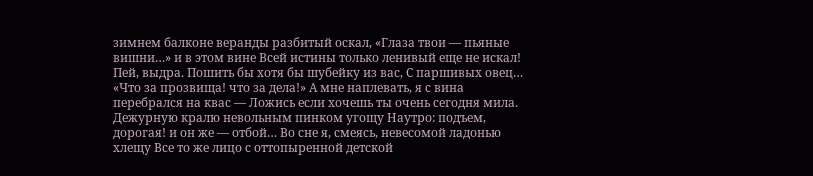зимнем балконе веранды разбитый оскал, «Глаза твои — пьяные вишни…» и в этом вине Всей истины только ленивый еще не искал!
Пей, выдра. Пошить бы хотя бы шубейку из вас, С паршивых овец… «Что за прозвища! что за дела!» А мне наплевать, я с вина перебрался на квас — Ложись если хочешь ты очень сегодня мила.
Дежурную кралю невольным пинком угощу Наутро: подъем, дорогая! и он же — отбой… Во сне я, смеясь, невесомой ладонью хлещу Все то же лицо с оттопыренной детской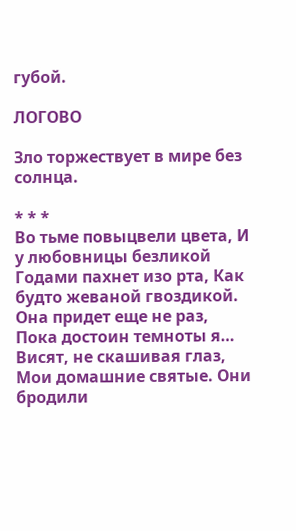губой.

ЛОГОВО

Зло торжествует в мире без солнца.

* * *
Во тьме повыцвели цвета, И у любовницы безликой Годами пахнет изо рта, Как будто жеваной гвоздикой. Она придет еще не раз, Пока достоин темноты я… Висят, не скашивая глаз, Мои домашние святые. Они бродили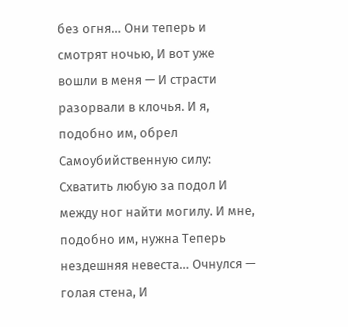без огня… Они теперь и смотрят ночью, И вот уже вошли в меня — И страсти разорвали в клочья. И я, подобно им, обрел Самоубийственную силу: Схватить любую за подол И между ног найти могилу. И мне, подобно им, нужна Теперь нездешняя невеста… Очнулся — голая стена, И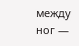между ног —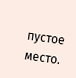пустое место.